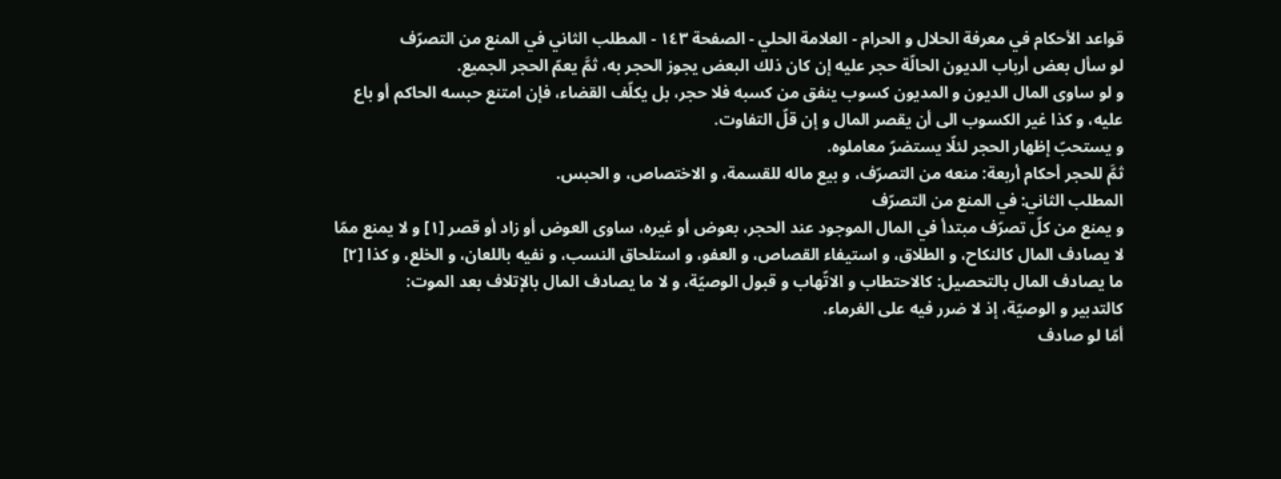قواعد الأحكام في معرفة الحلال و الحرام - العلامة الحلي - الصفحة ١٤٣ - المطلب الثاني في المنع من التصرّف
لو سأل بعض أرباب الديون الحالّة حجر عليه إن كان ذلك البعض يجوز الحجر به، ثمَّ يعمّ الحجر الجميع.
و لو ساوى المال الديون و المديون كسوب ينفق من كسبه فلا حجر، بل يكلّف القضاء، فإن امتنع حبسه الحاكم أو باع عليه، و كذا غير الكسوب الى أن يقصر المال و إن قلّ التفاوت.
و يستحبّ إظهار الحجر لئلّا يستضرّ معاملوه.
ثمَّ للحجر أحكام أربعة: منعه من التصرّف، و بيع ماله للقسمة، و الاختصاص، و الحبس.
المطلب الثاني: في المنع من التصرّف
و يمنع من كلّ تصرّف مبتدأ في المال الموجود عند الحجر، بعوض أو غيره، ساوى العوض أو زاد أو قصر [١] و لا يمنع ممّا لا يصادف المال كالنكاح، و الطلاق، و استيفاء القصاص، و العفو، و استلحاق النسب، و نفيه باللعان، و الخلع، و كذا [٢] ما يصادف المال بالتحصيل: كالاحتطاب و الاتّهاب و قبول الوصيّة، و لا ما يصادف المال بالإتلاف بعد الموت:
كالتدبير و الوصيّة، إذ لا ضرر فيه على الغرماء.
أمّا لو صادف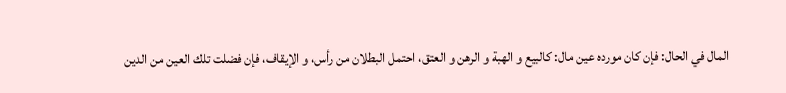المال في الحال: فإن كان مورده عين مال: كالبيع و الهبة و الرهن و العتق، احتمل البطلان من رأس، و الإيقاف، فإن فضلت تلك العين من الدين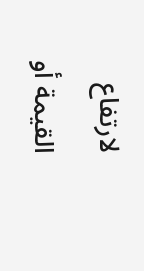لارتفاع القيمة أو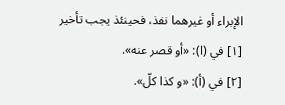الإبراء أو غيرهما نفذ، فحينئذ يجب تأخير
[١] في (ا): «أو قصر عنه».
[٢] في (أ): «و كذا كلّ».